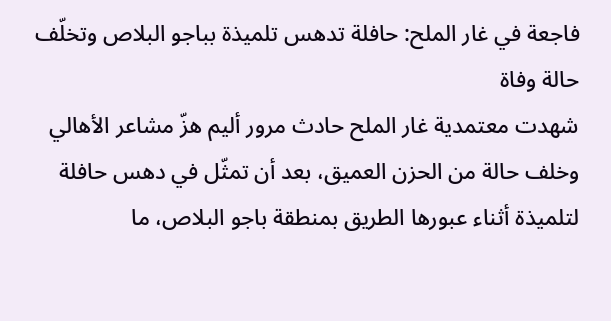فاجعة في غار الملح: حافلة تدهس تلميذة بباجو البلاص وتخلّف حالة وفاة
شهدت معتمدية غار الملح حادث مرور أليم هزّ مشاعر الأهالي وخلف حالة من الحزن العميق، بعد أن تمثّل في دهس حافلة لتلميذة أثناء عبورها الطريق بمنطقة باجو البلاص، ما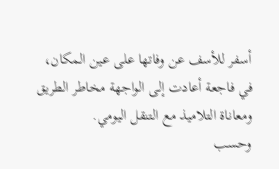أسفر للأسف عن وفاتها على عين المكان، في فاجعة أعادت إلى الواجهة مخاطر الطريق ومعاناة التلاميذ مع التنقل اليومي.
وحسب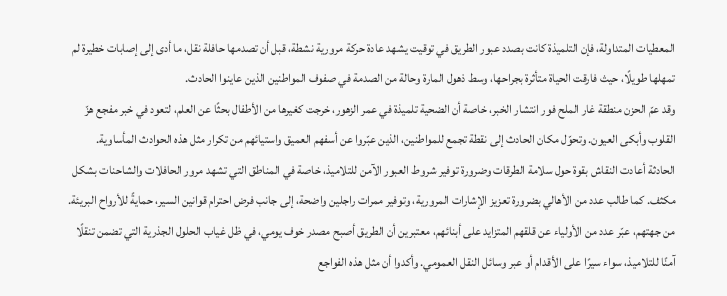المعطيات المتداولة، فإن التلميذة كانت بصدد عبور الطريق في توقيت يشهد عادة حركة مرورية نشطة، قبل أن تصدمها حافلة نقل، ما أدى إلى إصابات خطيرة لم تمهلها طويلًا، حيث فارقت الحياة متأثرة بجراحها، وسط ذهول المارة وحالة من الصدمة في صفوف المواطنين الذين عاينوا الحادث.
وقد عمّ الحزن منطقة غار الملح فور انتشار الخبر، خاصة أن الضحية تلميذة في عمر الزهور، خرجت كغيرها من الأطفال بحثًا عن العلم، لتعود في خبر مفجع هزّ القلوب وأبكى العيون. وتحوّل مكان الحادث إلى نقطة تجمع للمواطنين، الذين عبّروا عن أسفهم العميق واستيائهم من تكرار مثل هذه الحوادث المأساوية.
الحادثة أعادت النقاش بقوة حول سلامة الطرقات وضرورة توفير شروط العبور الآمن للتلاميذ، خاصة في المناطق التي تشهد مرور الحافلات والشاحنات بشكل مكثف. كما طالب عدد من الأهالي بضرورة تعزيز الإشارات المرورية، وتوفير ممرات راجلين واضحة، إلى جانب فرض احترام قوانين السير، حمايةً للأرواح البريئة.
من جهتهم، عبّر عدد من الأولياء عن قلقهم المتزايد على أبنائهم، معتبرين أن الطريق أصبح مصدر خوف يومي، في ظل غياب الحلول الجذرية التي تضمن تنقلًا آمنًا للتلاميذ، سواء سيرًا على الأقدام أو عبر وسائل النقل العمومي. وأكدوا أن مثل هذه الفواجع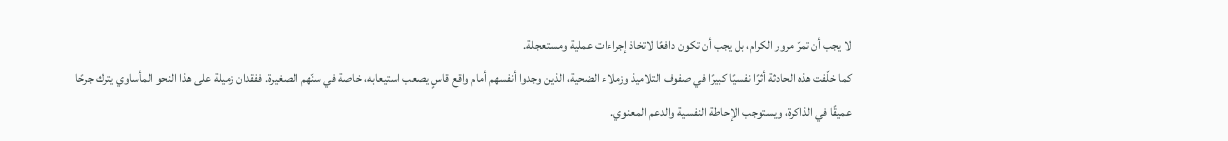لا يجب أن تمرّ مرور الكرام، بل يجب أن تكون دافعًا لاتخاذ إجراءات عملية ومستعجلة.
كما خلّفت هذه الحادثة أثرًا نفسيًا كبيرًا في صفوف التلاميذ وزملاء الضحية، الذين وجدوا أنفسهم أمام واقع قاسٍ يصعب استيعابه، خاصة في سنّهم الصغيرة. ففقدان زميلة على هذا النحو المأساوي يترك جرحًا عميقًا في الذاكرة، ويستوجب الإحاطة النفسية والدعم المعنوي.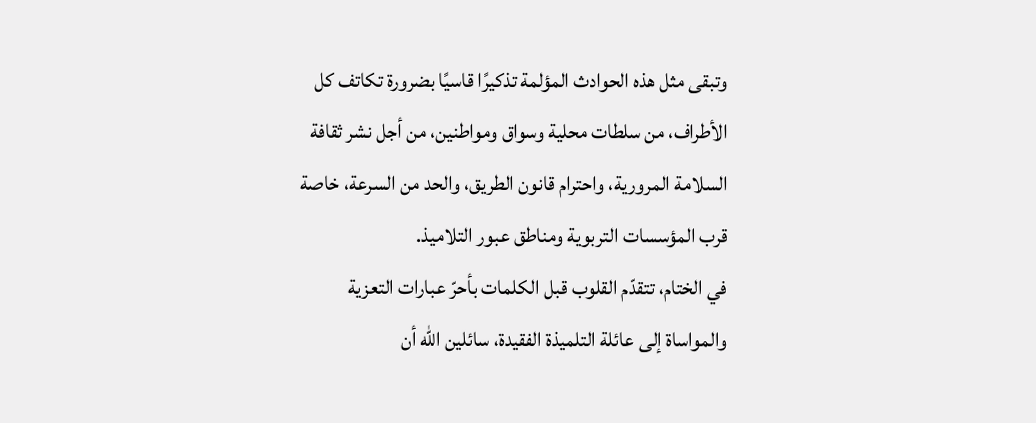وتبقى مثل هذه الحوادث المؤلمة تذكيرًا قاسيًا بضرورة تكاتف كل الأطراف، من سلطات محلية وسواق ومواطنين، من أجل نشر ثقافة السلامة المرورية، واحترام قانون الطريق، والحد من السرعة، خاصة قرب المؤسسات التربوية ومناطق عبور التلاميذ.
في الختام، تتقدّم القلوب قبل الكلمات بأحرّ عبارات التعزية والمواساة إلى عائلة التلميذة الفقيدة، سائلين الله أن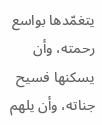يتغمّدها بواسع رحمته، وأن يسكنها فسيح جناته، وأن يلهم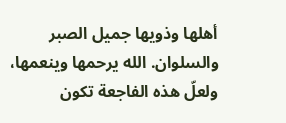أهلها وذويها جميل الصبر والسلوان. الله يرحمها وينعمها، ولعلّ هذه الفاجعة تكون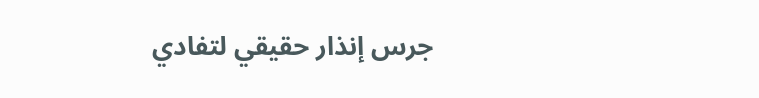جرس إنذار حقيقي لتفادي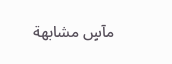مآسٍ مشابهة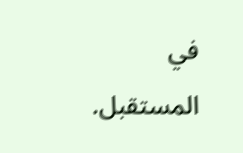في المستقبل.